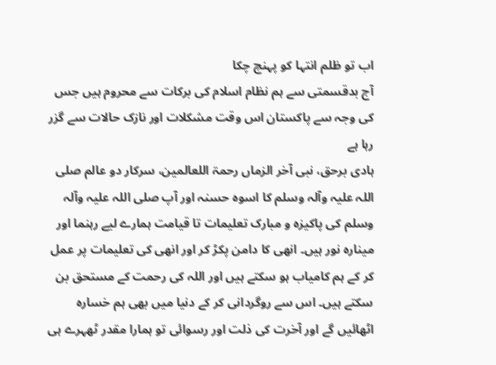اب تو ظلم انتہا کو پہنچ چکا
آج بدقسمتی سے ہم نظام اسلام کی برکات سے محروم ہیں جس کی وجہ سے پاکستان اس وقت مشکلات اور نازک حالات سے گزر رہا ہے
ہادی برحق، نبی آخر الزماں رحمۃ اللعالمین، سرکار دو عالم صلی اللہ علیہ وآلہ وسلم کا اسوہ حسنہ اور آپ صلی اللہ علیہ وآلہ وسلم کی پاکیزہ و مبارک تعلیمات تا قیامت ہمارے لیے رہنما اور مینارہ نور ہیں۔ انھی کا دامن پکڑ کر اور انھی کی تعلیمات پر عمل کر کے ہم کامیاب ہو سکتے ہیں اور اللہ کی رحمت کے مستحق بن سکتے ہیں۔ اس سے روگردانی کر کے دنیا میں بھی ہم خسارہ اٹھائیں گے اور آخرت کی ذلت اور رسوائی تو ہمارا مقدر ٹھہرے ہی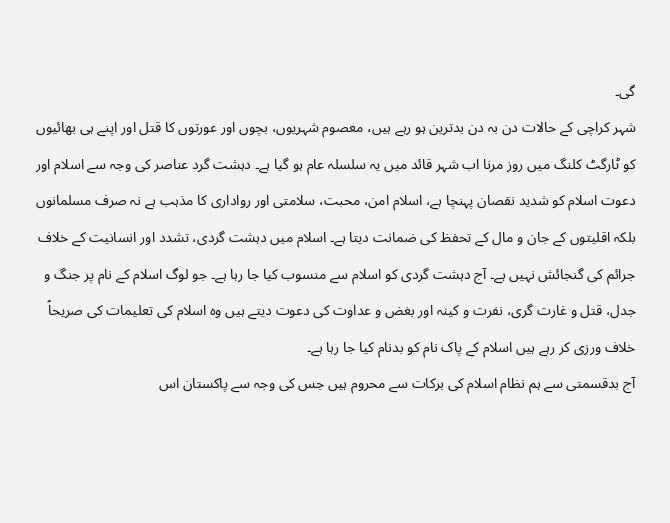گی۔
شہر کراچی کے حالات دن بہ دن بدترین ہو رہے ہیں، معصوم شہریوں، بچوں اور عورتوں کا قتل اور اپنے ہی بھائیوں کو ٹارگٹ کلنگ میں روز مرنا اب شہر قائد میں یہ سلسلہ عام ہو گیا ہے۔ دہشت گرد عناصر کی وجہ سے اسلام اور دعوت اسلام کو شدید نقصان پہنچا ہے، اسلام امن، محبت، سلامتی اور رواداری کا مذہب ہے نہ صرف مسلمانوں بلکہ اقلیتوں کے جان و مال کے تحفظ کی ضمانت دیتا ہے۔ اسلام میں دہشت گردی، تشدد اور انسانیت کے خلاف جرائم کی گنجائش نہیں ہے۔ آج دہشت گردی کو اسلام سے منسوب کیا جا رہا ہے۔ جو لوگ اسلام کے نام پر جنگ و جدل، قتل و غارت گری، نفرت و کینہ اور بغض و عداوت کی دعوت دیتے ہیں وہ اسلام کی تعلیمات کی صریحاً خلاف ورزی کر رہے ہیں اسلام کے پاک نام کو بدنام کیا جا رہا ہے۔
آج بدقسمتی سے ہم نظام اسلام کی برکات سے محروم ہیں جس کی وجہ سے پاکستان اس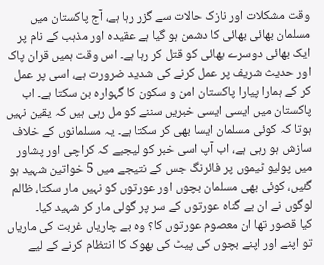وقت مشکلات اور نازک حالات سے گزر رہا ہے، آج پاکستان میں مسلمان بھائی بھائی کا دشمن ہو گیا ہے عقیدہ اور مذہب کے نام پر ایک بھائی دوسرے بھائی کو قتل کر رہا ہے۔ اس وقت ہمیں قران پاک اور حدیث شریف پر عمل کرنے کی شدید ضرورت ہے، اسی پر عمل کر کے ہمارا پیارا پاکستان امن و سکون کا گہوارہ بن سکتا ہے۔ اب پاکستان میں ایسی ایسی خبریں سننے کو مل رہی ہیں کہ یقین نہیں ہوتا کہ کوئی مسلمان ایسا بھی کر سکتا ہے۔ یہ مسلمانوں کے خلاف سازش ہو رہی ہے، اب آپ اسی خبر کو لیجیے کہ کراچی اور پشاور میں پولیو ٹیموں پر فائرنگ جس کے نتیجے میں 5 خواتین شہید ہو گئیں، کوئی بھی مسلمان بچوں اور عورتوں کو نہیں مار سکتا، ظالم لوگوں نے ان بے گناہ عورتوں کے سر پر گولی مار کر شہید کیا۔
کیا قصور تھا ان معصوم عورتوں کا؟ وہ بے چاریاں غربت کی ماریاں تو اپنے اور اپنے بچوں کی پیٹ کی بھوک کا انتظام کرنے کے لیے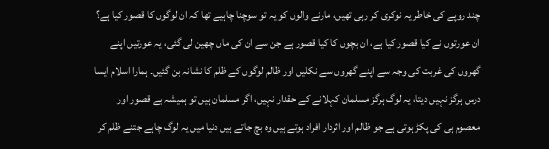چند روپے کی خاطر یہ نوکری کر رہی تھیں، مارنے والوں کو یہ تو سوچنا چاہیے تھا کہ ان لوگوں کا قصور کیا ہے؟ ان عورتوں نے کیا قصور کیا ہے، ان بچوں کا کیا قصور ہے جن سے ان کی ماں چھین لی گئی، یہ عورتیں اپنے گھروں کی غربت کی وجہ سے اپنے گھروں سے نکلیں اور ظالم لوگوں کے ظلم کا نشانہ بن گئیں۔ ہمارا اسلام ایسا درس ہرگز نہیں دیتا، یہ لوگ ہرگز مسلمان کہلانے کے حقدار نہیں، اگر مسلمان ہیں تو ہمیشہ بے قصور اور معصوم ہی کی پکڑ ہوتی ہے جو ظالم اور اثردار افراد ہوتے ہیں وہ بچ جاتے ہیں دنیا میں یہ لوگ چاہے جتنے ظلم کر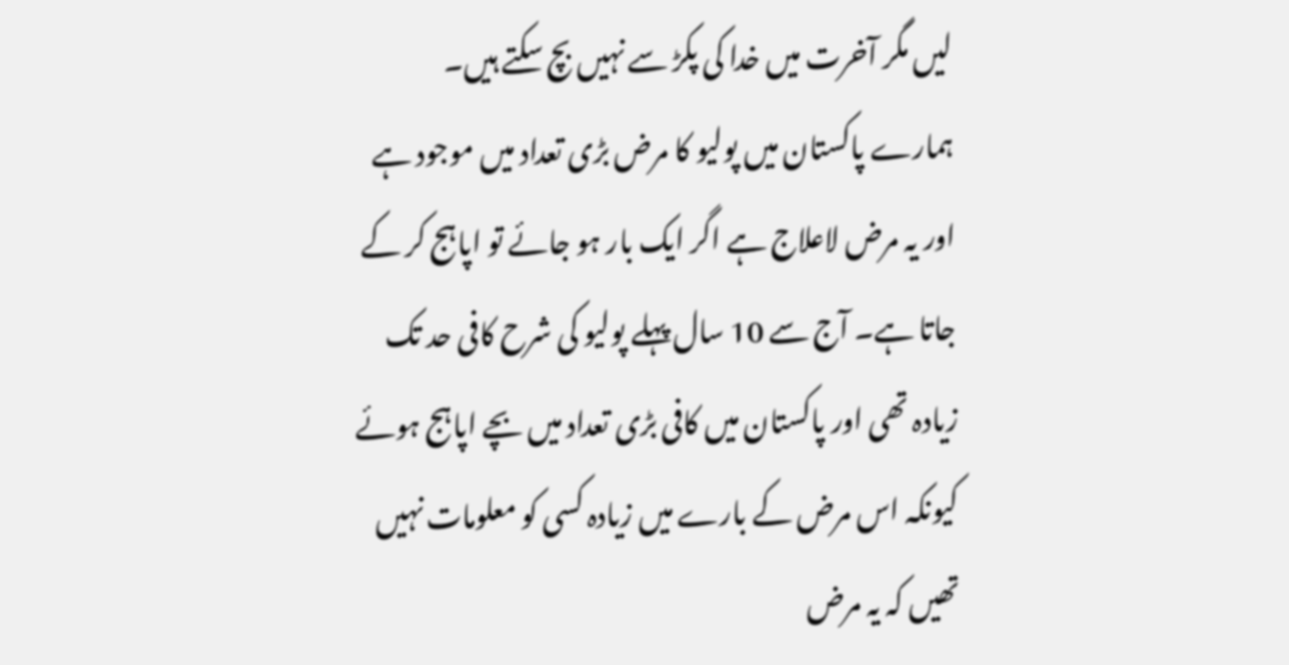لیں مگر آخرت میں خدا کی پکڑ سے نہیں بچ سکتے ہیں۔
ہمارے پاکستان میں پولیو کا مرض بڑی تعداد میں موجود ہے اور یہ مرض لاعلاج ہے اگر ایک بار ہو جائے تو اپاہج کر کے جاتا ہے۔ آج سے 10 سال پہلے پولیو کی شرح کافی حد تک زیادہ تھی اور پاکستان میں کافی بڑی تعداد میں بچے اپاہج ہوئے کیونکہ اس مرض کے بارے میں زیادہ کسی کو معلومات نہیں تھیں کہ یہ مرض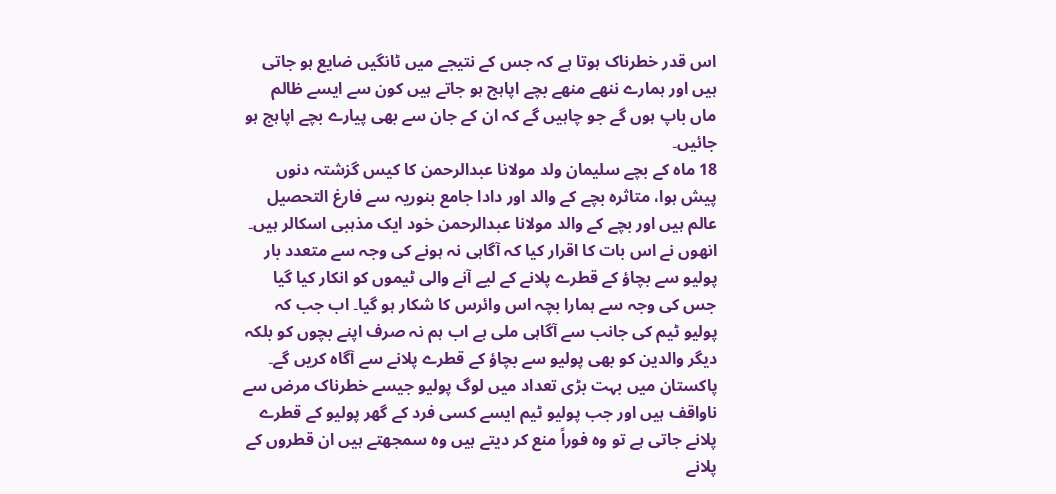اس قدر خطرناک ہوتا ہے کہ جس کے نتیجے میں ٹانگیں ضایع ہو جاتی ہیں اور ہمارے ننھے منھے بچے اپاہج ہو جاتے ہیں کون سے ایسے ظالم ماں باپ ہوں گے جو چاہیں گے کہ ان کے جان سے بھی پیارے بچے اپاہج ہو جائیں۔
18 ماہ کے بچے سلیمان ولد مولانا عبدالرحمن کا کیس گزشتہ دنوں پیش ہوا، متاثرہ بچے کے والد اور دادا جامع بنوریہ سے فارغ التحصیل عالم ہیں اور بچے کے والد مولانا عبدالرحمن خود ایک مذہبی اسکالر ہیں۔ انھوں نے اس بات کا اقرار کیا کہ آگاہی نہ ہونے کی وجہ سے متعدد بار پولیو سے بچاؤ کے قطرے پلانے کے لیے آنے والی ٹیموں کو انکار کیا گیا جس کی وجہ سے ہمارا بچہ اس وائرس کا شکار ہو گیا۔ اب جب کہ پولیو ٹیم کی جانب سے آگاہی ملی ہے اب ہم نہ صرف اپنے بچوں کو بلکہ دیگر والدین کو بھی پولیو سے بچاؤ کے قطرے پلانے سے آگاہ کریں گے۔
پاکستان میں بہت بڑی تعداد میں لوگ پولیو جیسے خطرناک مرض سے ناواقف ہیں اور جب پولیو ٹیم ایسے کسی فرد کے گھر پولیو کے قطرے پلانے جاتی ہے تو وہ فوراً منع کر دیتے ہیں وہ سمجھتے ہیں ان قطروں کے پلانے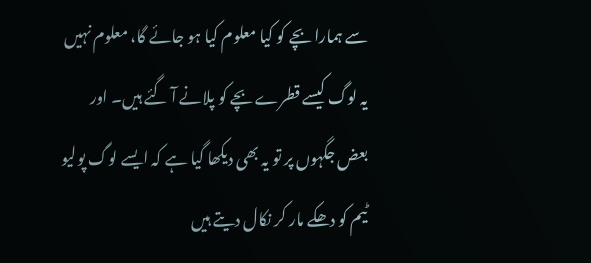سے ہمارا بچے کو کیا معلوم کیا ہو جائے گا، معلوم نہیں یہ لوگ کیسے قطرے بچے کو پلانے آ گئے ہیں۔ اور بعض جگہوں پر تو یہ بھی دیکھا گیا ہے کہ ایسے لوگ پولیو ٹیم کو دھکے مار کر نکال دیتے ہیں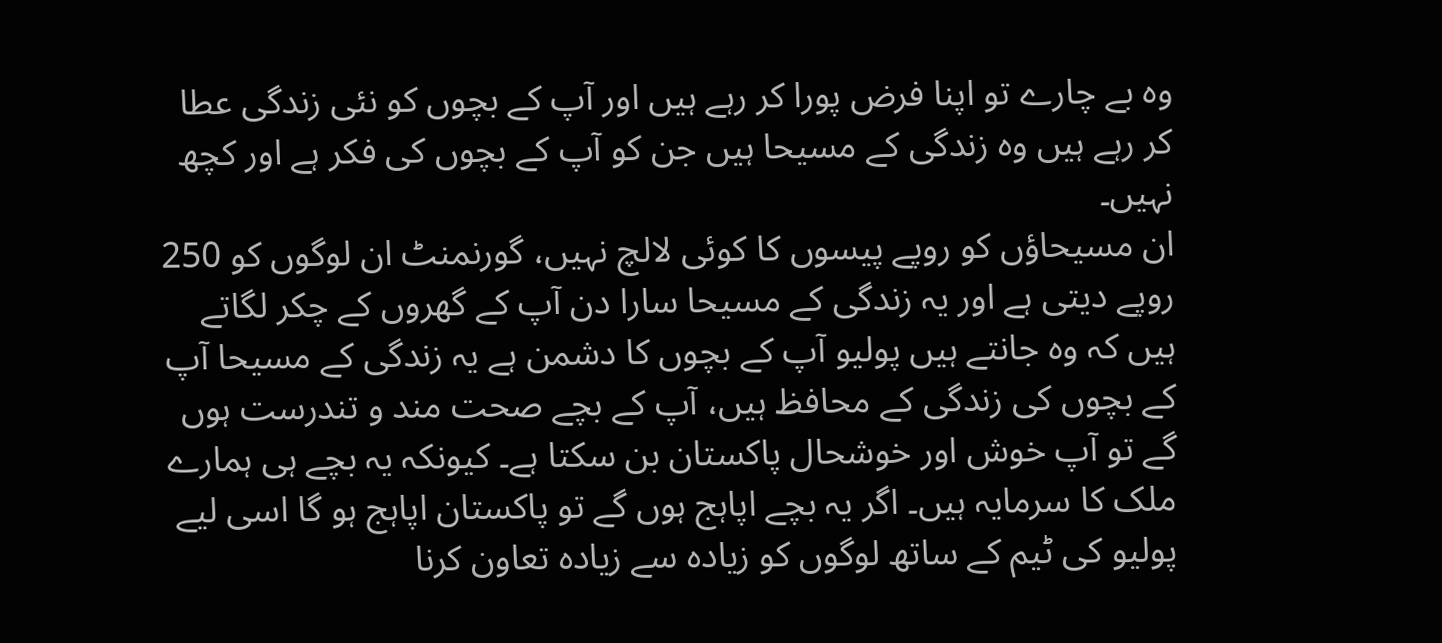وہ بے چارے تو اپنا فرض پورا کر رہے ہیں اور آپ کے بچوں کو نئی زندگی عطا کر رہے ہیں وہ زندگی کے مسیحا ہیں جن کو آپ کے بچوں کی فکر ہے اور کچھ نہیں۔
ان مسیحاؤں کو روپے پیسوں کا کوئی لالچ نہیں، گورنمنٹ ان لوگوں کو 250 روپے دیتی ہے اور یہ زندگی کے مسیحا سارا دن آپ کے گھروں کے چکر لگاتے ہیں کہ وہ جانتے ہیں پولیو آپ کے بچوں کا دشمن ہے یہ زندگی کے مسیحا آپ کے بچوں کی زندگی کے محافظ ہیں، آپ کے بچے صحت مند و تندرست ہوں گے تو آپ خوش اور خوشحال پاکستان بن سکتا ہے۔ کیونکہ یہ بچے ہی ہمارے ملک کا سرمایہ ہیں۔ اگر یہ بچے اپاہج ہوں گے تو پاکستان اپاہج ہو گا اسی لیے پولیو کی ٹیم کے ساتھ لوگوں کو زیادہ سے زیادہ تعاون کرنا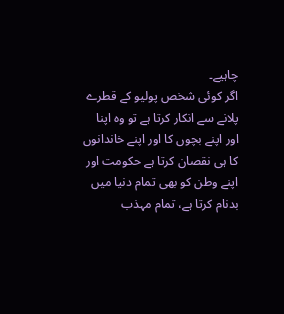چاہیے۔
اگر کوئی شخص پولیو کے قطرے پلانے سے انکار کرتا ہے تو وہ اپنا اور اپنے بچوں کا اور اپنے خاندانوں کا ہی نقصان کرتا ہے حکومت اور اپنے وطن کو بھی تمام دنیا میں بدنام کرتا ہے، تمام مہذب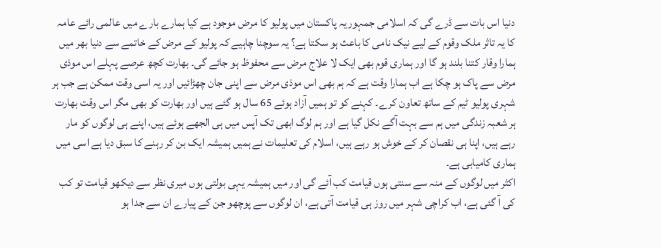دنیا اس بات سے ڈرے گی کہ اسلامی جمہوریہ پاکستان میں پولیو کا مرض موجود ہے کیا ہمارے بارے میں عالمی رائے عامہ کا یہ تاثر ملک وقوم کے لیے نیک نامی کا باعث ہو سکتا ہے؟ یہ سوچنا چاہیے کہ پولیو کے مرض کے خاتمے سے دنیا بھر میں ہمارا وقار کتنا بلند ہو گا اور ہماری قوم بھی ایک لا علاج مرض سے محفوظ ہو جائے گی۔ بھارت کچھ عرصے پہلے اس موذی مرض سے پاک ہو چکا ہے اب ہمارا وقت ہے کہ ہم بھی اس موذی مرض سے اپنی جان چھڑائیں اور یہ اسی وقت ممکن ہے جب ہر شہری پولیو ٹیم کے ساتھ تعاون کرے۔ کہنے کو تو ہمیں آزاد ہوئے 65 سال ہو گئے ہیں اور بھارت کو بھی مگر اس وقت بھارت ہر شعبہ زندگی میں ہم سے بہت آگے نکل گیا ہے اور ہم لوگ ابھی تک آپس میں ہی الجھے ہوئے ہیں، اپنے ہی لوگوں کو مار رہے ہیں، اپنا ہی نقصان کر کے خوش ہو رہے ہیں، اسلام کی تعلیمات نے ہمیں ہمیشہ ایک بن کر رہنے کا سبق دیا ہے اسی میں ہماری کامیابی ہے۔
اکثر میں لوگوں کے منہ سے سنتی ہوں قیامت کب آئے گی اور میں ہمیشہ یہی بولتی ہوں میری نظر سے دیکھو قیامت تو کب کی آ گئی ہے، اب کراچی شہر میں روز ہی قیامت آتی ہے، ان لوگوں سے پوچھو جن کے پیارے ان سے جدا ہو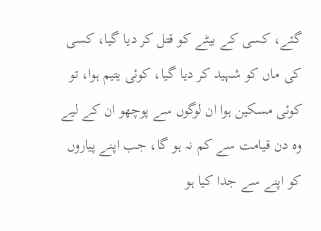گئے، کسی کے بیٹے کو قتل کر دیا گیا، کسی کی ماں کو شہید کر دیا گیا، کوئی یتیم ہوا، تو کوئی مسکین ہوا ان لوگوں سے پوچھو ان کے لیے وہ دن قیامت سے کم نہ ہو گا، جب اپنے پیاروں کو اپنے سے جدا کیا ہو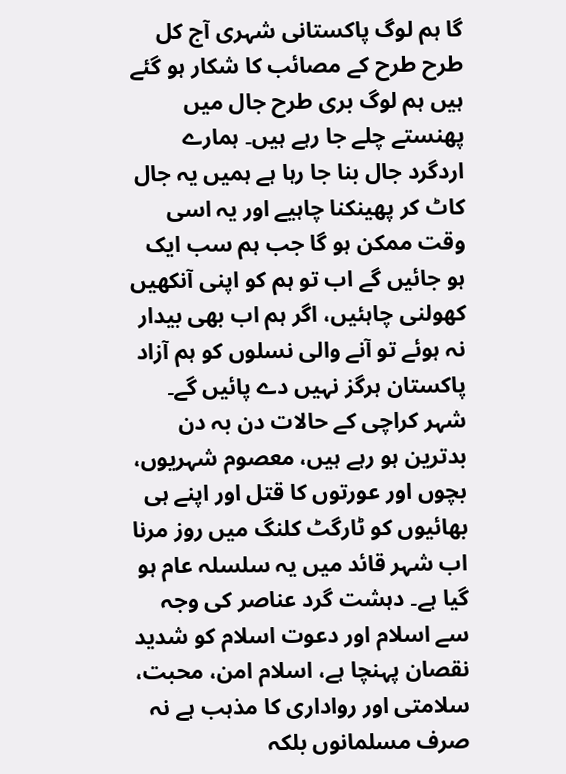گا ہم لوگ پاکستانی شہری آج کل طرح طرح کے مصائب کا شکار ہو گئے ہیں ہم لوگ بری طرح جال میں پھنستے چلے جا رہے ہیں۔ ہمارے اردگرد جال بنا جا رہا ہے ہمیں یہ جال کاٹ کر پھینکنا چاہیے اور یہ اسی وقت ممکن ہو گا جب ہم سب ایک ہو جائیں گے اب تو ہم کو اپنی آنکھیں کھولنی چاہئیں، اگر ہم اب بھی بیدار نہ ہوئے تو آنے والی نسلوں کو ہم آزاد پاکستان ہرگز نہیں دے پائیں گے۔
شہر کراچی کے حالات دن بہ دن بدترین ہو رہے ہیں، معصوم شہریوں، بچوں اور عورتوں کا قتل اور اپنے ہی بھائیوں کو ٹارگٹ کلنگ میں روز مرنا اب شہر قائد میں یہ سلسلہ عام ہو گیا ہے۔ دہشت گرد عناصر کی وجہ سے اسلام اور دعوت اسلام کو شدید نقصان پہنچا ہے، اسلام امن، محبت، سلامتی اور رواداری کا مذہب ہے نہ صرف مسلمانوں بلکہ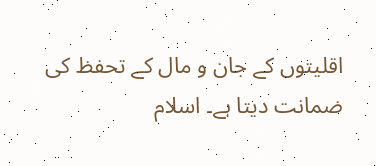اقلیتوں کے جان و مال کے تحفظ کی ضمانت دیتا ہے۔ اسلام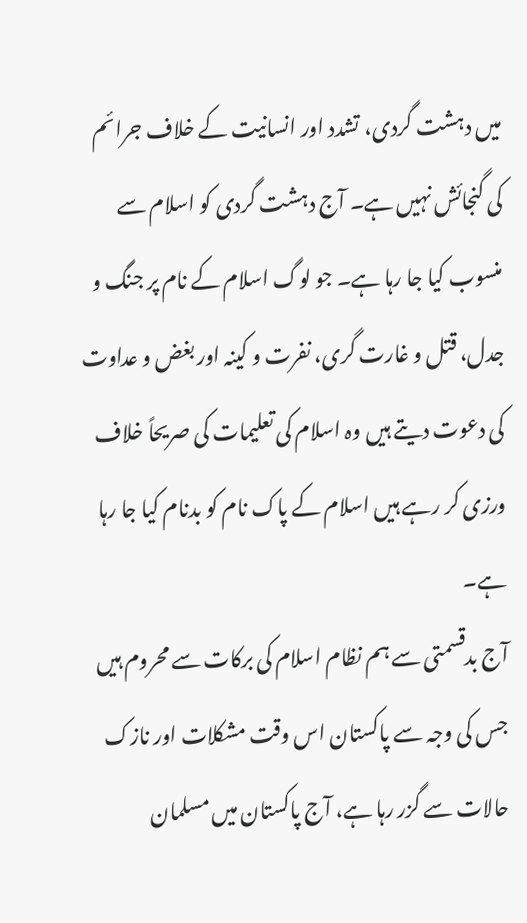میں دہشت گردی، تشدد اور انسانیت کے خلاف جرائم کی گنجائش نہیں ہے۔ آج دہشت گردی کو اسلام سے منسوب کیا جا رہا ہے۔ جو لوگ اسلام کے نام پر جنگ و جدل، قتل و غارت گری، نفرت و کینہ اور بغض و عداوت کی دعوت دیتے ہیں وہ اسلام کی تعلیمات کی صریحاً خلاف ورزی کر رہے ہیں اسلام کے پاک نام کو بدنام کیا جا رہا ہے۔
آج بدقسمتی سے ہم نظام اسلام کی برکات سے محروم ہیں جس کی وجہ سے پاکستان اس وقت مشکلات اور نازک حالات سے گزر رہا ہے، آج پاکستان میں مسلمان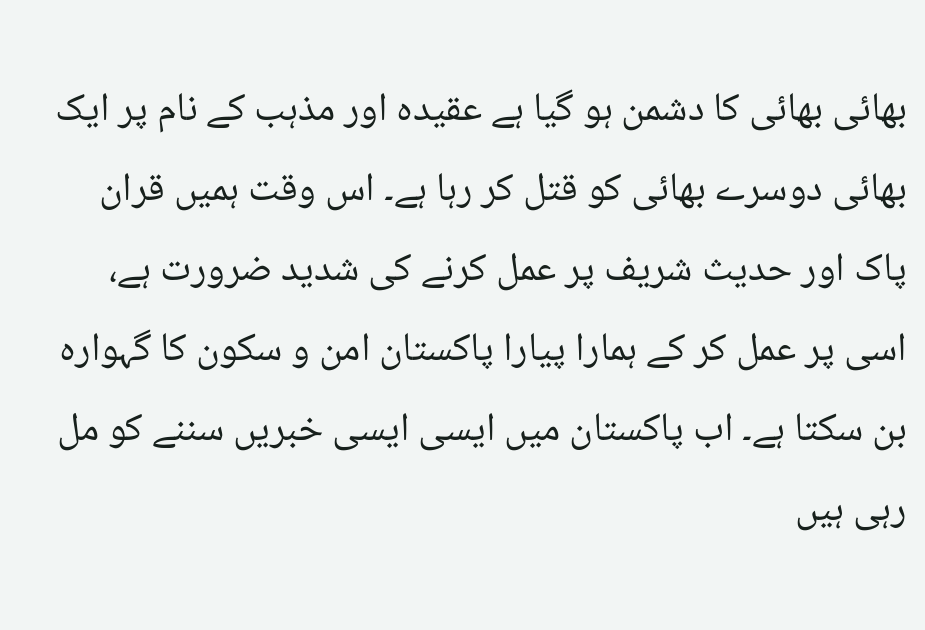بھائی بھائی کا دشمن ہو گیا ہے عقیدہ اور مذہب کے نام پر ایک بھائی دوسرے بھائی کو قتل کر رہا ہے۔ اس وقت ہمیں قران پاک اور حدیث شریف پر عمل کرنے کی شدید ضرورت ہے، اسی پر عمل کر کے ہمارا پیارا پاکستان امن و سکون کا گہوارہ بن سکتا ہے۔ اب پاکستان میں ایسی ایسی خبریں سننے کو مل رہی ہیں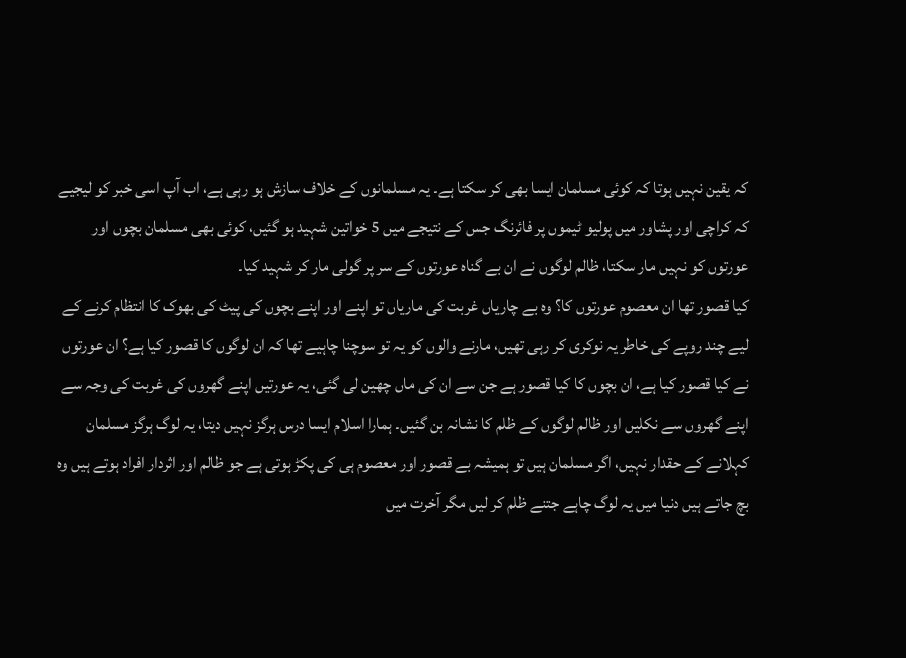کہ یقین نہیں ہوتا کہ کوئی مسلمان ایسا بھی کر سکتا ہے۔ یہ مسلمانوں کے خلاف سازش ہو رہی ہے، اب آپ اسی خبر کو لیجیے کہ کراچی اور پشاور میں پولیو ٹیموں پر فائرنگ جس کے نتیجے میں 5 خواتین شہید ہو گئیں، کوئی بھی مسلمان بچوں اور عورتوں کو نہیں مار سکتا، ظالم لوگوں نے ان بے گناہ عورتوں کے سر پر گولی مار کر شہید کیا۔
کیا قصور تھا ان معصوم عورتوں کا؟ وہ بے چاریاں غربت کی ماریاں تو اپنے اور اپنے بچوں کی پیٹ کی بھوک کا انتظام کرنے کے لیے چند روپے کی خاطر یہ نوکری کر رہی تھیں، مارنے والوں کو یہ تو سوچنا چاہیے تھا کہ ان لوگوں کا قصور کیا ہے؟ ان عورتوں نے کیا قصور کیا ہے، ان بچوں کا کیا قصور ہے جن سے ان کی ماں چھین لی گئی، یہ عورتیں اپنے گھروں کی غربت کی وجہ سے اپنے گھروں سے نکلیں اور ظالم لوگوں کے ظلم کا نشانہ بن گئیں۔ ہمارا اسلام ایسا درس ہرگز نہیں دیتا، یہ لوگ ہرگز مسلمان کہلانے کے حقدار نہیں، اگر مسلمان ہیں تو ہمیشہ بے قصور اور معصوم ہی کی پکڑ ہوتی ہے جو ظالم اور اثردار افراد ہوتے ہیں وہ بچ جاتے ہیں دنیا میں یہ لوگ چاہے جتنے ظلم کر لیں مگر آخرت میں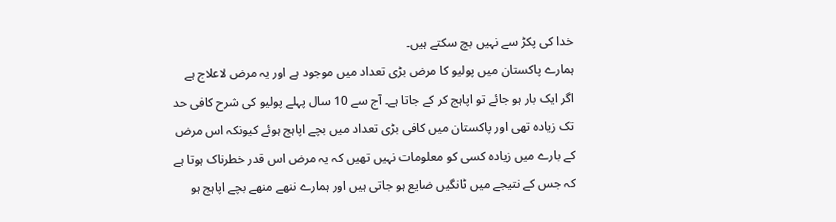خدا کی پکڑ سے نہیں بچ سکتے ہیں۔
ہمارے پاکستان میں پولیو کا مرض بڑی تعداد میں موجود ہے اور یہ مرض لاعلاج ہے اگر ایک بار ہو جائے تو اپاہج کر کے جاتا ہے۔ آج سے 10 سال پہلے پولیو کی شرح کافی حد تک زیادہ تھی اور پاکستان میں کافی بڑی تعداد میں بچے اپاہج ہوئے کیونکہ اس مرض کے بارے میں زیادہ کسی کو معلومات نہیں تھیں کہ یہ مرض اس قدر خطرناک ہوتا ہے کہ جس کے نتیجے میں ٹانگیں ضایع ہو جاتی ہیں اور ہمارے ننھے منھے بچے اپاہج ہو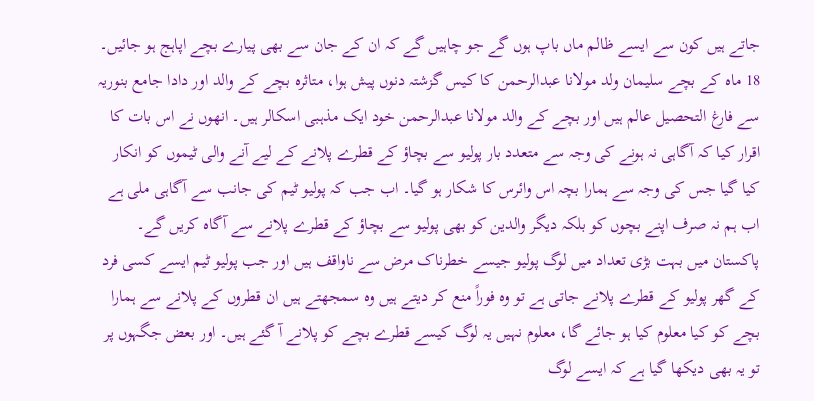جاتے ہیں کون سے ایسے ظالم ماں باپ ہوں گے جو چاہیں گے کہ ان کے جان سے بھی پیارے بچے اپاہج ہو جائیں۔
18 ماہ کے بچے سلیمان ولد مولانا عبدالرحمن کا کیس گزشتہ دنوں پیش ہوا، متاثرہ بچے کے والد اور دادا جامع بنوریہ سے فارغ التحصیل عالم ہیں اور بچے کے والد مولانا عبدالرحمن خود ایک مذہبی اسکالر ہیں۔ انھوں نے اس بات کا اقرار کیا کہ آگاہی نہ ہونے کی وجہ سے متعدد بار پولیو سے بچاؤ کے قطرے پلانے کے لیے آنے والی ٹیموں کو انکار کیا گیا جس کی وجہ سے ہمارا بچہ اس وائرس کا شکار ہو گیا۔ اب جب کہ پولیو ٹیم کی جانب سے آگاہی ملی ہے اب ہم نہ صرف اپنے بچوں کو بلکہ دیگر والدین کو بھی پولیو سے بچاؤ کے قطرے پلانے سے آگاہ کریں گے۔
پاکستان میں بہت بڑی تعداد میں لوگ پولیو جیسے خطرناک مرض سے ناواقف ہیں اور جب پولیو ٹیم ایسے کسی فرد کے گھر پولیو کے قطرے پلانے جاتی ہے تو وہ فوراً منع کر دیتے ہیں وہ سمجھتے ہیں ان قطروں کے پلانے سے ہمارا بچے کو کیا معلوم کیا ہو جائے گا، معلوم نہیں یہ لوگ کیسے قطرے بچے کو پلانے آ گئے ہیں۔ اور بعض جگہوں پر تو یہ بھی دیکھا گیا ہے کہ ایسے لوگ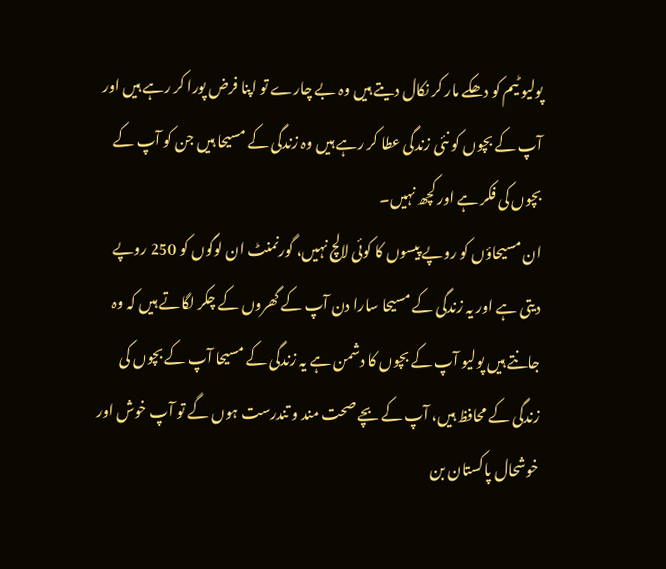پولیو ٹیم کو دھکے مار کر نکال دیتے ہیں وہ بے چارے تو اپنا فرض پورا کر رہے ہیں اور آپ کے بچوں کو نئی زندگی عطا کر رہے ہیں وہ زندگی کے مسیحا ہیں جن کو آپ کے بچوں کی فکر ہے اور کچھ نہیں۔
ان مسیحاؤں کو روپے پیسوں کا کوئی لالچ نہیں، گورنمنٹ ان لوگوں کو 250 روپے دیتی ہے اور یہ زندگی کے مسیحا سارا دن آپ کے گھروں کے چکر لگاتے ہیں کہ وہ جانتے ہیں پولیو آپ کے بچوں کا دشمن ہے یہ زندگی کے مسیحا آپ کے بچوں کی زندگی کے محافظ ہیں، آپ کے بچے صحت مند و تندرست ہوں گے تو آپ خوش اور خوشحال پاکستان بن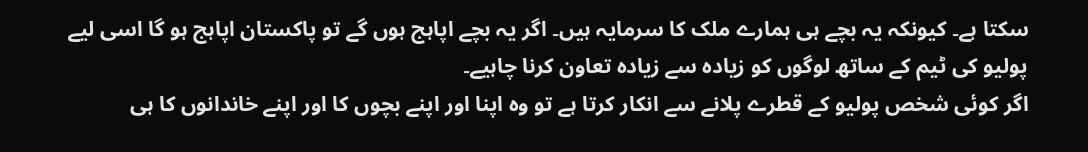سکتا ہے۔ کیونکہ یہ بچے ہی ہمارے ملک کا سرمایہ ہیں۔ اگر یہ بچے اپاہج ہوں گے تو پاکستان اپاہج ہو گا اسی لیے پولیو کی ٹیم کے ساتھ لوگوں کو زیادہ سے زیادہ تعاون کرنا چاہیے۔
اگر کوئی شخص پولیو کے قطرے پلانے سے انکار کرتا ہے تو وہ اپنا اور اپنے بچوں کا اور اپنے خاندانوں کا ہی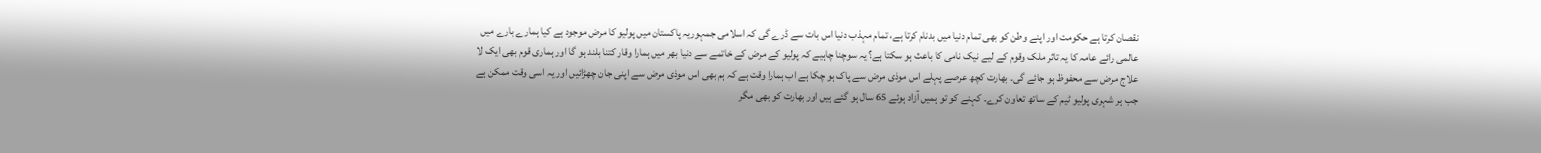نقصان کرتا ہے حکومت اور اپنے وطن کو بھی تمام دنیا میں بدنام کرتا ہے، تمام مہذب دنیا اس بات سے ڈرے گی کہ اسلامی جمہوریہ پاکستان میں پولیو کا مرض موجود ہے کیا ہمارے بارے میں عالمی رائے عامہ کا یہ تاثر ملک وقوم کے لیے نیک نامی کا باعث ہو سکتا ہے؟ یہ سوچنا چاہیے کہ پولیو کے مرض کے خاتمے سے دنیا بھر میں ہمارا وقار کتنا بلند ہو گا اور ہماری قوم بھی ایک لا علاج مرض سے محفوظ ہو جائے گی۔ بھارت کچھ عرصے پہلے اس موذی مرض سے پاک ہو چکا ہے اب ہمارا وقت ہے کہ ہم بھی اس موذی مرض سے اپنی جان چھڑائیں اور یہ اسی وقت ممکن ہے جب ہر شہری پولیو ٹیم کے ساتھ تعاون کرے۔ کہنے کو تو ہمیں آزاد ہوئے 65 سال ہو گئے ہیں اور بھارت کو بھی مگر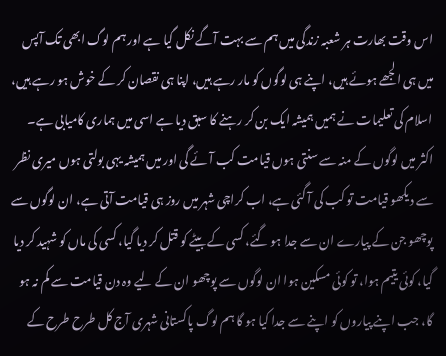اس وقت بھارت ہر شعبہ زندگی میں ہم سے بہت آگے نکل گیا ہے اور ہم لوگ ابھی تک آپس میں ہی الجھے ہوئے ہیں، اپنے ہی لوگوں کو مار رہے ہیں، اپنا ہی نقصان کر کے خوش ہو رہے ہیں، اسلام کی تعلیمات نے ہمیں ہمیشہ ایک بن کر رہنے کا سبق دیا ہے اسی میں ہماری کامیابی ہے۔
اکثر میں لوگوں کے منہ سے سنتی ہوں قیامت کب آئے گی اور میں ہمیشہ یہی بولتی ہوں میری نظر سے دیکھو قیامت تو کب کی آ گئی ہے، اب کراچی شہر میں روز ہی قیامت آتی ہے، ان لوگوں سے پوچھو جن کے پیارے ان سے جدا ہو گئے، کسی کے بیٹے کو قتل کر دیا گیا، کسی کی ماں کو شہید کر دیا گیا، کوئی یتیم ہوا، تو کوئی مسکین ہوا ان لوگوں سے پوچھو ان کے لیے وہ دن قیامت سے کم نہ ہو گا، جب اپنے پیاروں کو اپنے سے جدا کیا ہو گا ہم لوگ پاکستانی شہری آج کل طرح طرح کے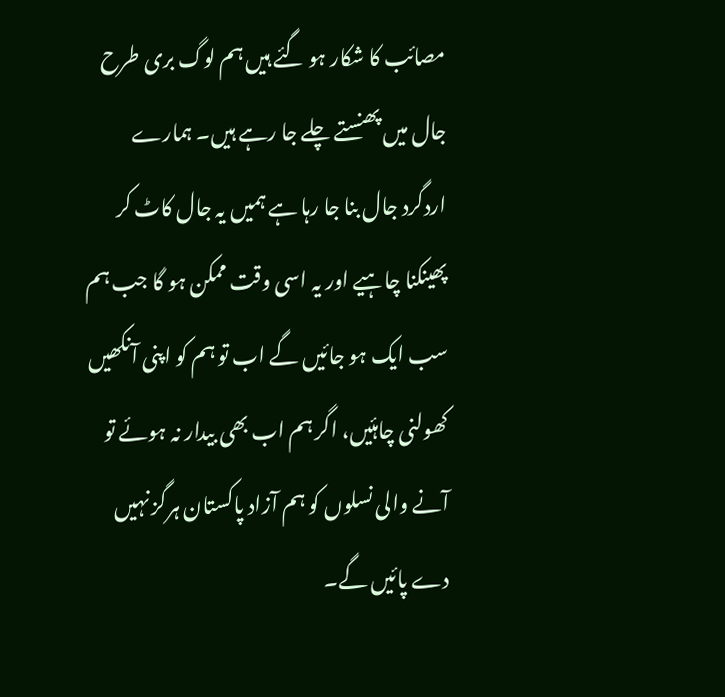مصائب کا شکار ہو گئے ہیں ہم لوگ بری طرح جال میں پھنستے چلے جا رہے ہیں۔ ہمارے اردگرد جال بنا جا رہا ہے ہمیں یہ جال کاٹ کر پھینکنا چاہیے اور یہ اسی وقت ممکن ہو گا جب ہم سب ایک ہو جائیں گے اب تو ہم کو اپنی آنکھیں کھولنی چاہئیں، اگر ہم اب بھی بیدار نہ ہوئے تو آنے والی نسلوں کو ہم آزاد پاکستان ہرگز نہیں دے پائیں گے۔